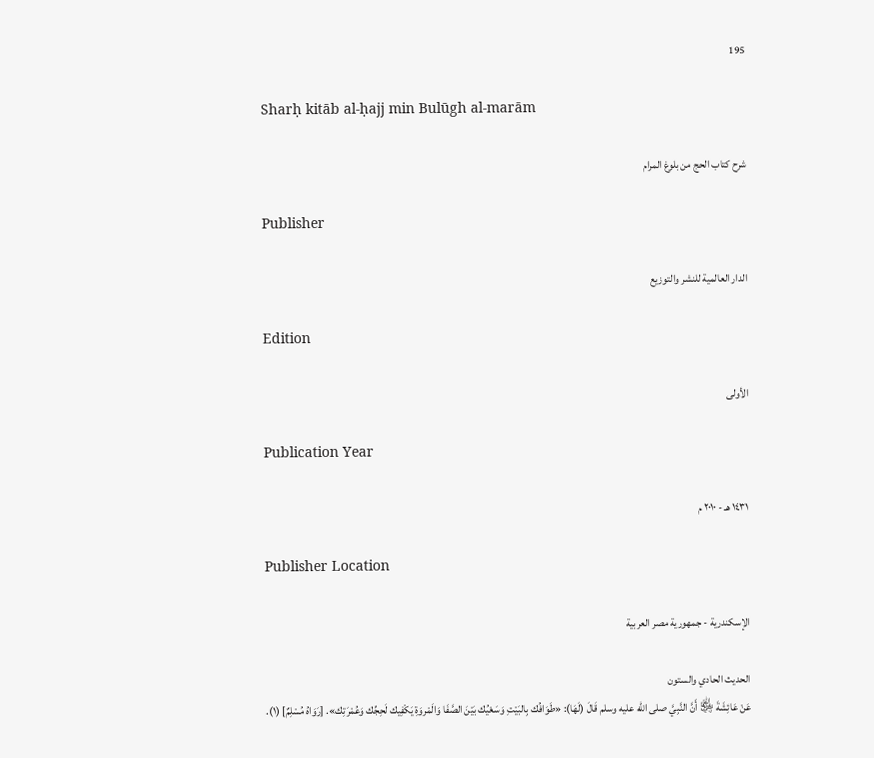195

Sharḥ kitāb al-ḥajj min Bulūgh al-marām

شرح كتاب الحج من بلوغ المرام

Publisher

الدار العالمية للنشر والتوزيع

Edition

الأولى

Publication Year

١٤٣١ هـ - ٢٠١٠ م

Publisher Location

الإسكندرية - جمهورية مصر العربية

الحديث الحادي والستون
عَنْ عَائِشَةَ ﵂ أَنَّ النَّبِيَّ صلى الله عليه وسلم قَالَ (لَهَا): «طَوَافُك بِالبَيْتِ وَسَعْيُك بَيْنَ الصَّفَا وَالَمْروَةِ يَكْفِيك لَحِجِّك وَعُمْرَتِك». [رَوَاهُ مُسْلِمٌ] (١).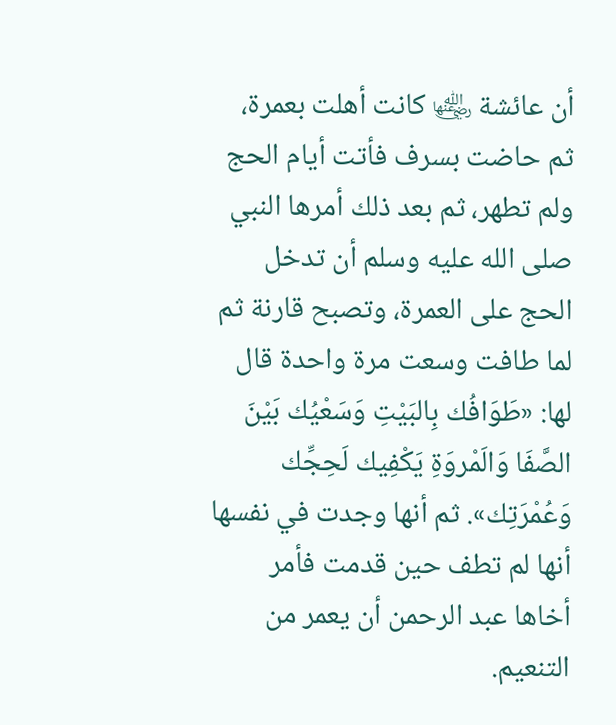أن عائشة ﵂ كانت أهلت بعمرة، ثم حاضت بسرف فأتت أيام الحج ولم تطهر، ثم بعد ذلك أمرها النبي صلى الله عليه وسلم أن تدخل الحج على العمرة، وتصبح قارنة ثم لما طافت وسعت مرة واحدة قال لها: «طَوَافُك بِالبَيْتِ وَسَعْيُك بَيْنَ الصَّفَا وَالَمْروَةِ يَكْفِيك لَحِجِّك وَعُمْرَتِك». ثم أنها وجدت في نفسها أنها لم تطف حين قدمت فأمر أخاها عبد الرحمن أن يعمر من التنعيم.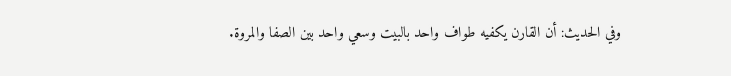وفي الحديث: أن القارن يكفيه طواف واحد بالبيت وسعي واحد بين الصفا والمروة.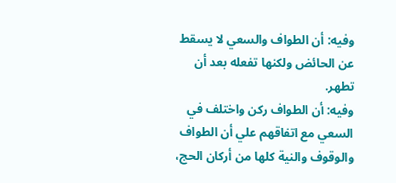وفيه: أن الطواف والسعي لا يسقط عن الحائض ولكنها تفعله بعد أن تطهر.
وفيه: أن الطواف ركن واختلف في السعي مع اتفاقهم علي أن الطواف والوقوف والنية كلها من أركان الحج،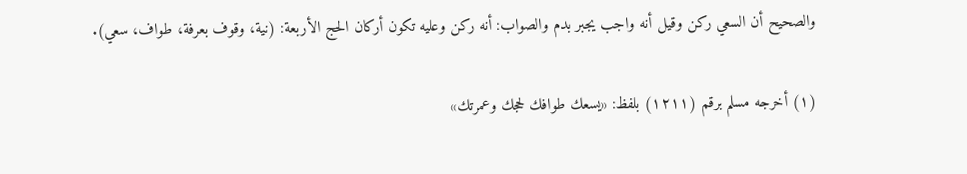والصحيح أن السعي ركن وقيل أنه واجب يجبر بدم والصواب: أنه ركن وعليه تكون أركان الحج الأربعة: (نية، وقوف بعرفة، طواف، سعي).

(١) أخرجه مسلم برقم (١٢١١) بلفظ: «يسعك طوافك لحجك وعمرتك»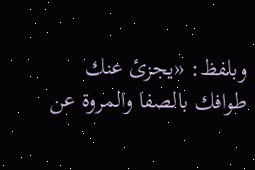وبلفظ: «يجزئ عنك طوافك بالصفا والمروة عن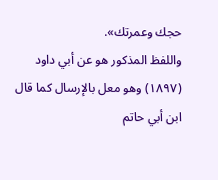حجك وعمرتك».
واللفظ المذكور هو عن أبي داود (١٨٩٧) وهو معل بالإرسال كما قال ابن أبي حاتم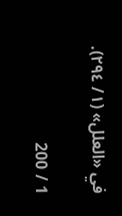في «العلل» (١/ ٢٩٤).

1 / 200